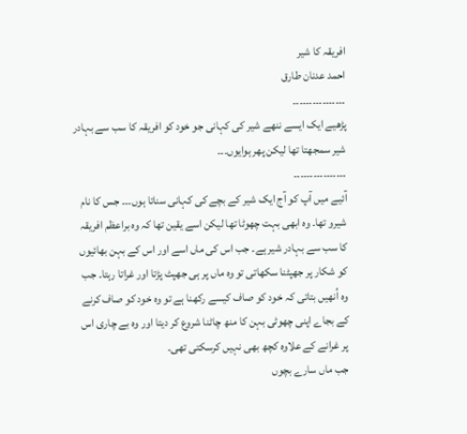افریقہ کا شیر
احمد عدنان طارق
۔۔۔۔۔۔۔۔۔۔۔۔۔۔۔۔
پڑھیے ایک ایسے ننھے شیر کی کہانی جو خود کو افریقہ کا سب سے بہادر شیر سمجھتا تھا لیکن پھر ہوایوں۔۔۔
۔۔۔۔۔۔۔۔۔۔۔۔۔۔۔۔
آئیے میں آپ کو آج ایک شیر کے بچے کی کہانی سناتا ہوں۔۔۔ جس کا نام شیرو تھا۔ وہ ابھی بہت چھوٹا تھا لیکن اسے یقین تھا کہ وہ براعظم افریقہ کا سب سے بہادر شیر ہے۔ جب اس کی ماں اسے اور اس کے بہن بھائیوں کو شکار پر جھپٹنا سکھاتی تو وہ ماں پر ہی جھپٹ پڑتا اور غراتا رہتا۔ جب وہ اُنھیں بتاتی کہ خود کو صاف کیسے رکھنا ہے تو وہ خود کو صاف کرنے کے بجاے اپنی چھوٹی بہن کا منھ چاٹنا شروع کر دیتا اور وہ بے چاری اس پر غرانے کے علاوہ کچھ بھی نہیں کرسکتی تھی۔
جب ماں سارے بچوں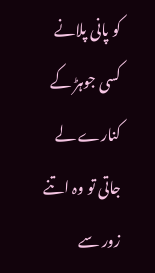کو پانی پلانے کسی جوہڑ کے کنارے لے جاتی تو وہ اتنے زور سے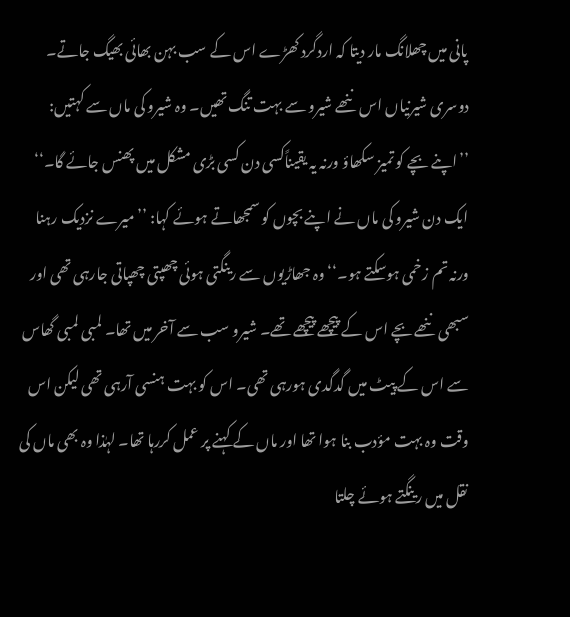پانی میں چھلانگ مار دیتا کہ اردگرد کھڑے اس کے سب بہن بھائی بھیگ جاتے۔ دوسری شیرنیاں اس ننھے شیرو سے بہت تنگ تھیں۔ وہ شیرو کی ماں سے کہتیں: ’’اپنے بچے کو تمیز سکھاؤ ورنہ یہ یقیناًکسی دن کسی بڑی مشکل میں پھنس جائے گا۔‘‘
ایک دن شیرو کی ماں نے اپنے بچوں کو سمجھاتے ہوئے کہا: ’’ میرے نزدیک رہنا ورنہ تم زخمی ہوسکتے ہو۔‘‘ وہ جھاڑیوں سے رینگتی ہوئی چھپتی چھپاتی جارہی تھی اور سبھی ننھے بچے اس کے پیچھے پیچھے تھے۔ شیرو سب سے آخر میں تھا۔ لمبی لمبی گھاس سے اس کے پیٹ میں گدگدی ہورہی تھی۔ اس کو بہت ہنسی آرہی تھی لیکن اس وقت وہ بہت مؤدب بنا ہوا تھا اور ماں کے کہنے پر عمل کررہا تھا۔ لہٰذا وہ بھی ماں کی نقل میں رینگتے ہوئے چلتا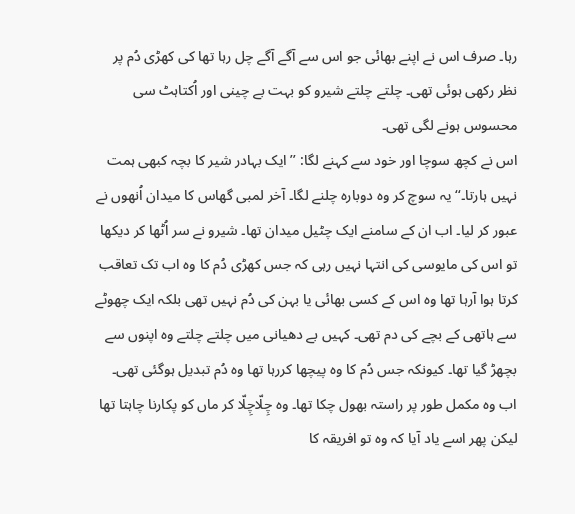رہا۔ صرف اس نے اپنے بھائی جو اس سے آگے آگے چل رہا تھا کی کھڑی دُم پر نظر رکھی ہوئی تھی۔ چلتے چلتے شیرو کو بہت بے چینی اور اُکتاہٹ سی محسوس ہونے لگی تھی۔
اس نے کچھ سوچا اور خود سے کہنے لگا: ’’ ایک بہادر شیر کا بچہ کبھی ہمت نہیں ہارتا۔‘‘ یہ سوچ کر وہ دوبارہ چلنے لگا۔ آخر لمبی گھاس کا میدان اُنھوں نے عبور کر لیا۔ اب ان کے سامنے ایک چٹیل میدان تھا۔ شیرو نے سر اُٹھا کر دیکھا تو اس کی مایوسی کی انتہا نہیں رہی کہ جس کھڑی دُم کا وہ اب تک تعاقب کرتا ہوا آرہا تھا وہ اس کے کسی بھائی یا بہن کی دُم نہیں تھی بلکہ ایک چھوٹے سے ہاتھی کے بچے کی دم تھی۔ کہیں بے دھیانی میں چلتے چلتے وہ اپنوں سے بچھڑ گیا تھا۔ کیونکہ جس دُم کا وہ پیچھا کررہا تھا وہ دُم تبدیل ہوگئی تھی۔ اب وہ مکمل طور پر راستہ بھول چکا تھا۔ وہ چِلّاچِلّا کر ماں کو پکارنا چاہتا تھا لیکن پھر اسے یاد آیا کہ وہ تو افریقہ کا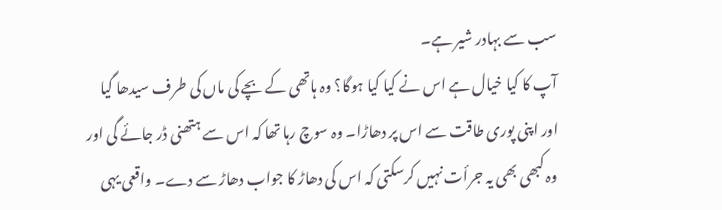سب سے بہادر شیر ہے۔
آپ کا کیا خیال ہے اس نے کیا کیا ہوگا؟ وہ ہاتھی کے بچے کی ماں کی طرف سیدھا گیا اور اپنی پوری طاقت سے اس پر دھاڑا۔ وہ سوچ رہا تھا کہ اس سے ہتھنی ڈر جائے گی اور وہ کبھی بھی یہ جرأت نہیں کرسکتی کہ اس کی دھاڑ کا جواب دھاڑ سے دے۔ واقعی یہی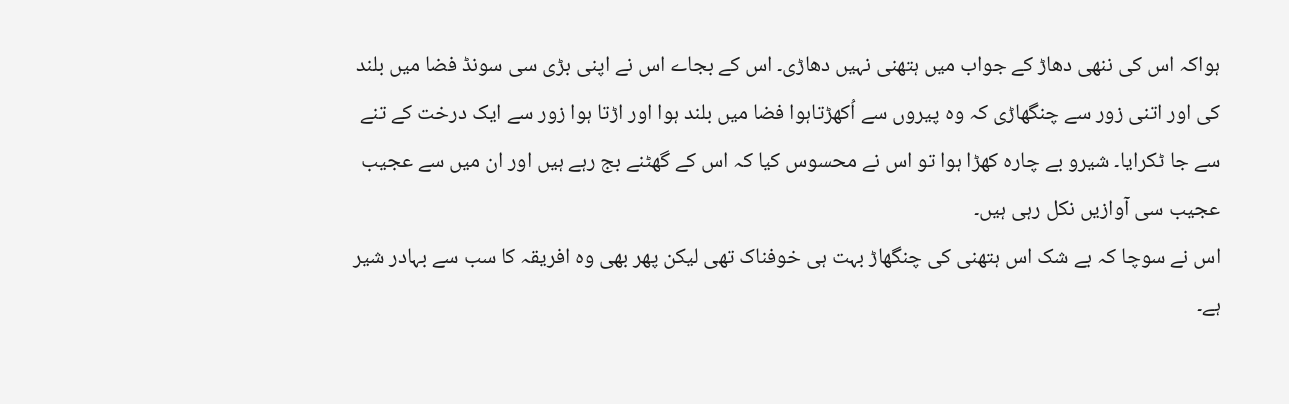ہواکہ اس کی ننھی دھاڑ کے جواب میں ہتھنی نہیں دھاڑی۔ اس کے بجاے اس نے اپنی بڑی سی سونڈ فضا میں بلند کی اور اتنی زور سے چنگھاڑی کہ وہ پیروں سے اُکھڑتاہوا فضا میں بلند ہوا اور اڑتا ہوا زور سے ایک درخت کے تنے سے جا ٹکرایا۔ شیرو بے چارہ کھڑا ہوا تو اس نے محسوس کیا کہ اس کے گھٹنے بج رہے ہیں اور ان میں سے عجیب عجیب سی آوازیں نکل رہی ہیں۔
اس نے سوچا کہ بے شک اس ہتھنی کی چنگھاڑ بہت ہی خوفناک تھی لیکن پھر بھی وہ افریقہ کا سب سے بہادر شیر ہے۔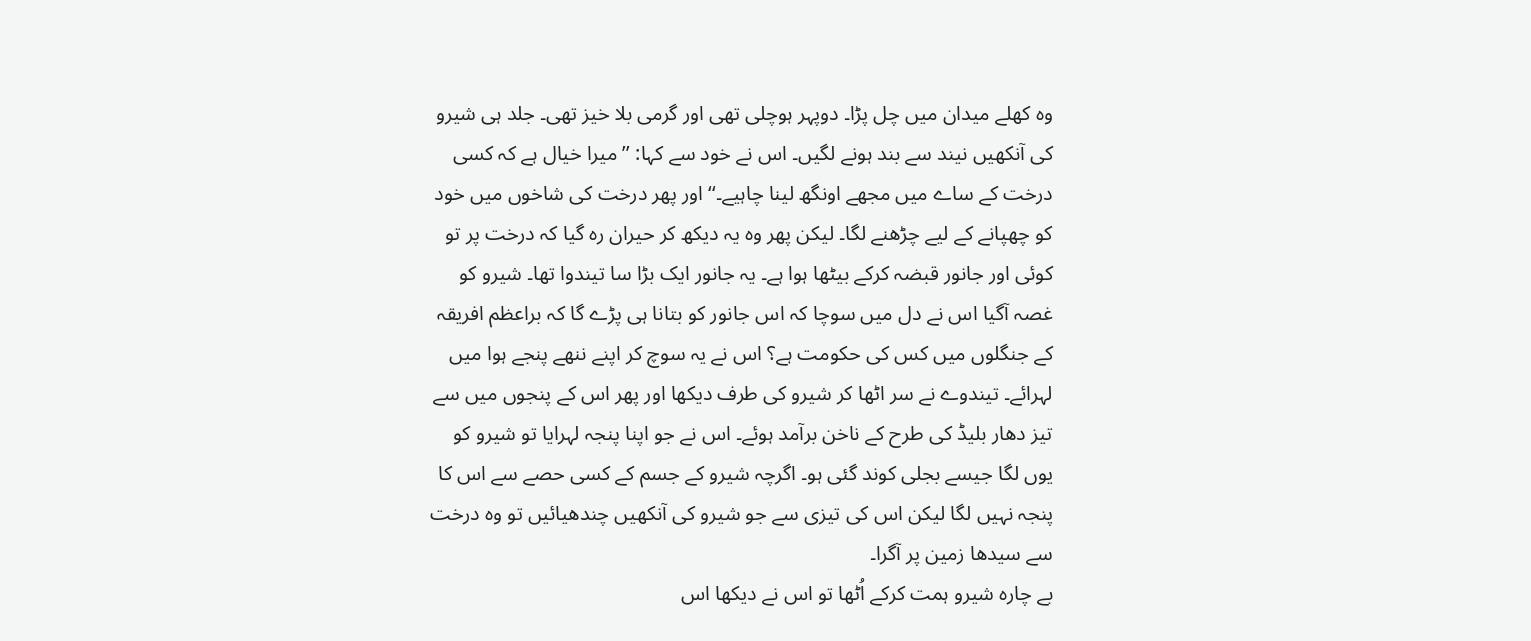وہ کھلے میدان میں چل پڑا۔ دوپہر ہوچلی تھی اور گرمی بلا خیز تھی۔ جلد ہی شیرو کی آنکھیں نیند سے بند ہونے لگیں۔ اس نے خود سے کہا: ’’میرا خیال ہے کہ کسی درخت کے ساے میں مجھے اونگھ لینا چاہیے۔‘‘ اور پھر درخت کی شاخوں میں خود کو چھپانے کے لیے چڑھنے لگا۔ لیکن پھر وہ یہ دیکھ کر حیران رہ گیا کہ درخت پر تو کوئی اور جانور قبضہ کرکے بیٹھا ہوا ہے۔ یہ جانور ایک بڑا سا تیندوا تھا۔ شیرو کو غصہ آگیا اس نے دل میں سوچا کہ اس جانور کو بتانا ہی پڑے گا کہ براعظم افریقہ کے جنگلوں میں کس کی حکومت ہے؟ اس نے یہ سوچ کر اپنے ننھے پنجے ہوا میں لہرائے۔ تیندوے نے سر اٹھا کر شیرو کی طرف دیکھا اور پھر اس کے پنجوں میں سے تیز دھار بلیڈ کی طرح کے ناخن برآمد ہوئے۔ اس نے جو اپنا پنجہ لہرایا تو شیرو کو یوں لگا جیسے بجلی کوند گئی ہو۔ اگرچہ شیرو کے جسم کے کسی حصے سے اس کا پنجہ نہیں لگا لیکن اس کی تیزی سے جو شیرو کی آنکھیں چندھیائیں تو وہ درخت سے سیدھا زمین پر آگرا۔
بے چارہ شیرو ہمت کرکے اُٹھا تو اس نے دیکھا اس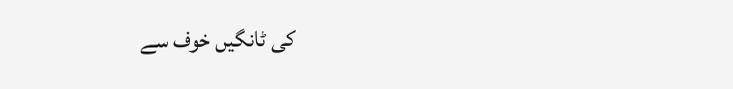کی ٹانگیں خوف سے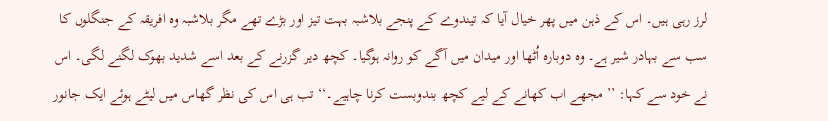لرز رہی ہیں۔ اس کے ذہن میں پھر خیال آیا کہ تیندوے کے پنجے بلاشبہ بہت تیز اور بڑے تھے مگر بلاشبہ وہ افریقہ کے جنگلوں کا سب سے بہادر شیر ہے۔ وہ دوبارہ اُٹھا اور میدان میں آگے کو روانہ ہوگیا۔ کچھ دیر گزرنے کے بعد اسے شدید بھوک لگنے لگی۔ اس نے خود سے کہا: ’’ مجھے اب کھانے کے لیے کچھ بندوبست کرنا چاہیے۔‘‘ تب ہی اس کی نظر گھاس میں لیٹے ہوئے ایک جانور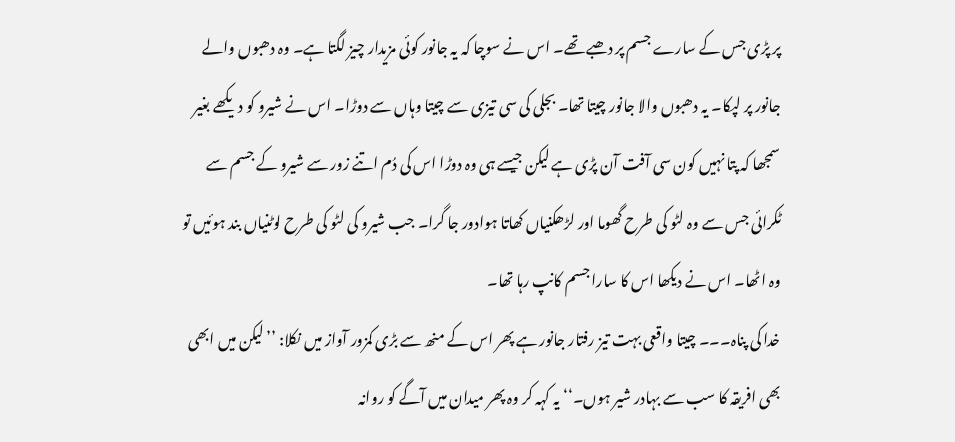پر پڑی جس کے سارے جسم پر دھبے تھے۔ اس نے سوچا کہ یہ جانور کوئی مزیدار چیز لگتا ہے۔ وہ دھبوں والے جانور پر لپکا۔ یہ دھبوں والا جانور چیتا تھا۔ بجلی کی سی تیزی سے چیتا وہاں سے دوڑا۔ اس نے شیرو کو دیکھے بغیر سمجھا کہ پتا نہیں کون سی آفت آن پڑی ہے لیکن جیسے ہی وہ دوڑا اس کی دُم اتنے زور سے شیرو کے جسم سے ٹکرائی جس سے وہ لٹو کی طرح گھوما اور لڑھکنیاں کھاتا ہوادور جا گرا۔ جب شیرو کی لٹو کی طرح لوٹنیاں بند ہوئیں تو وہ اٹھا۔ اس نے دیکھا اس کا سارا جسم کانپ رہا تھا۔
خدا کی پناہ۔۔۔ چیتا واقعی بہت تیز رفتار جانور ہے پھر اس کے منھ سے بڑی کمزور آواز میں نکلا: ’’لیکن میں ابھی بھی افریقہ کا سب سے بہادر شیر ہوں۔‘‘ یہ کہہ کر وہ پھر میدان میں آگے کو روانہ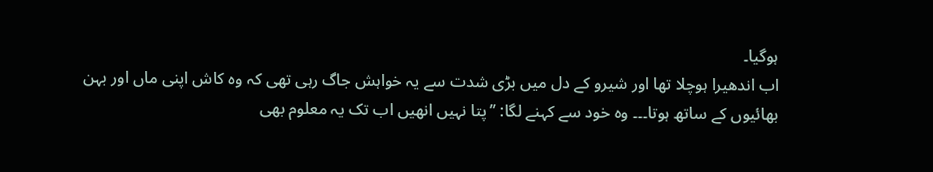ہوگیا۔
اب اندھیرا ہوچلا تھا اور شیرو کے دل میں بڑی شدت سے یہ خواہش جاگ رہی تھی کہ وہ کاش اپنی ماں اور بہن بھائیوں کے ساتھ ہوتا۔۔۔ وہ خود سے کہنے لگا: ’’پتا نہیں انھیں اب تک یہ معلوم بھی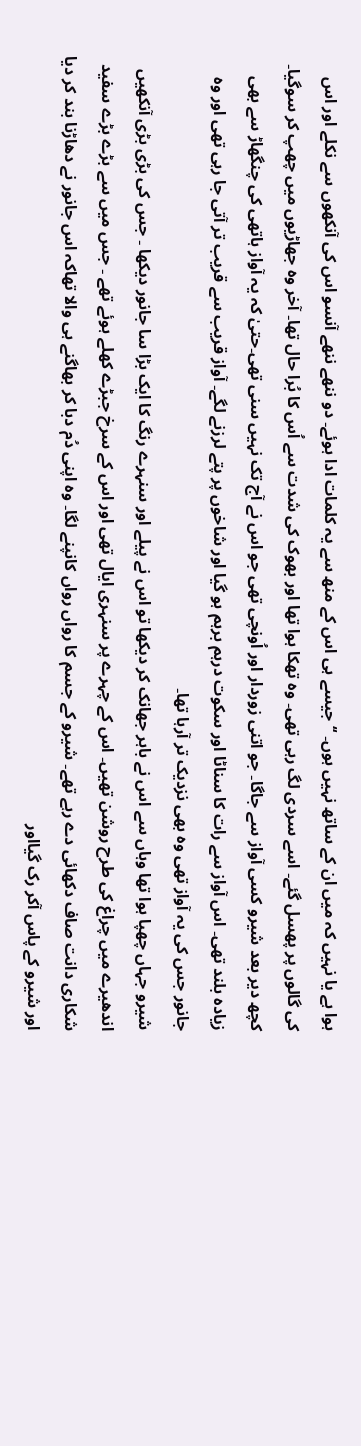ہوا ہے یا نہیں کہ میں ان کے ساتھ نہیں ہوں۔ ‘‘ جیسے ہی اس کے منھ سے یہ کلمات ادا ہوئے۔ دو ننھے ننھے آنسو اس کی آنکھوں سے نکلے اور اس کی گالوں پر پھسل گئے۔ اسے سردی لگ رہی تھی۔ وہ تھکا ہوا تھا اور بھوک کی شدت سے اُس کا بُرا حال تھا۔ آخر وہ جھاڑیوں میں چھپ کر سوگیا۔ کچھ دیر بعد شیرو کسی آواز سے جاگا۔ جو اتنی زوردار اور اُونچی تھی جو اس نے آج تک نہیں سنی تھی۔حتیٰ کہ یہ آواز ہاتھی کی چنگھاڑ سے بھی زیادہ بلند تھی۔ اس آواز سے رات کا سناٹا اور سکوت درہم برہم ہو گیا اور شاخوں پر پتے لرزنے لگے۔ آواز قریب سے قریب تر آتی جا رہی تھی اور وہ جانور جس کی یہ آواز تھی وہ بھی نزدیک تر آرہا تھا۔
شیرو جہاں چھپا ہوا تھا وہاں سے اس نے باہر جھانک کر دیکھا تو اس نے پیلے اور سنہرے رنگ کا ایک بڑا سا جانور دیکھا ۔ جس کی بڑی بڑی آنکھیں اندھیرے میں چراغ کی طرح روشن تھیں۔ اس کے چہرے پر سنہری ایال تھی اور اس کے سرخ جبڑے کھلے ہوئے تھے ۔ جس میں سے بڑے بڑے سفید شکاری دانت صاف دکھائی دے رہے تھے۔ شیرو کے جسم کا رواں رواں کانپنے لگا۔ وہ اپنی دُم دبا کر بھاگنے ہی والا تھاکہ اس جانور نے دھاڑنا بند کر دیا اور شیرو کے پاس آکر رک گیااور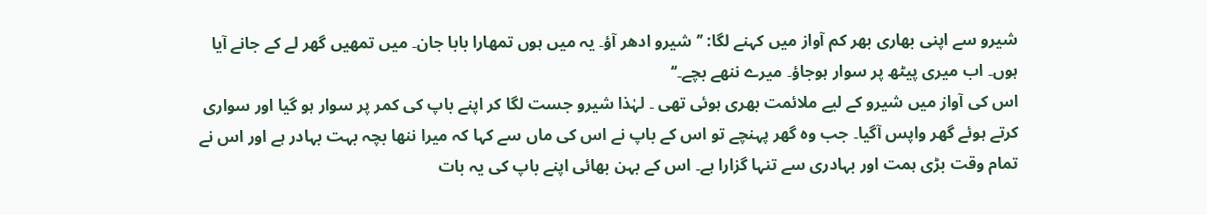شیرو سے اپنی بھاری بھر کم آواز میں کہنے لگا: ’’شیرو ادھر آؤ۔ یہ میں ہوں تمھارا بابا جان۔ میں تمھیں گھر لے کے جانے آیا ہوں۔ اب میری پیٹھ پر سوار ہوجاؤ۔ میرے ننھے بچے۔‘‘
اس کی آواز میں شیرو کے لیے ملائمت بھری ہوئی تھی ۔ لہٰذا شیرو جست لگا کر اپنے باپ کی کمر پر سوار ہو گیا اور سواری کرتے ہوئے گھر واپس آگیا۔ جب وہ گھر پہنچے تو اس کے باپ نے اس کی ماں سے کہا کہ میرا ننھا بچہ بہت بہادر ہے اور اس نے تمام وقت بڑی ہمت اور بہادری سے تنہا گزارا ہے۔ اس کے بہن بھائی اپنے باپ کی یہ بات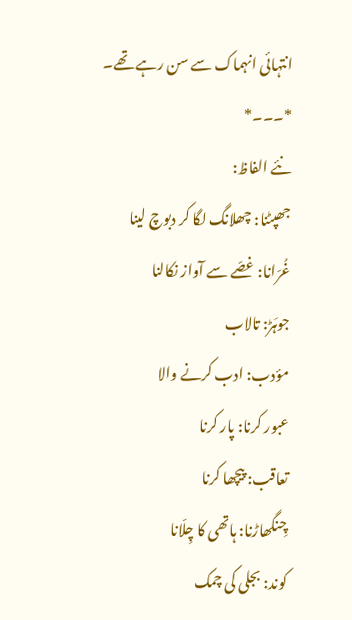انتہائی انہماک سے سن رہے تھے۔
*۔۔۔*
نئے الفاظ:
جھپٹنا: چھلانگ لگا کر دبوچ لینا
غُرّانا: غصّے سے آواز نکالنا
جوہَڑ: تالاب
مؤدب: ادب کرنے والا
عبور کرنا: پار کرنا
تعاقب: پیچھا کرنا
چِنگھاڑنا: ہاتھی کا چِلّانا
کوند: بجلی کی چمک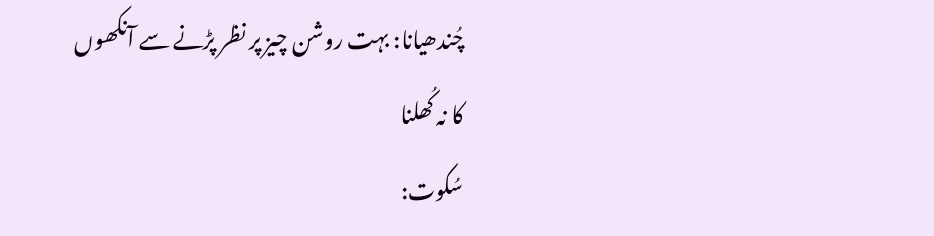چُندھیانا: بہت روشن چیز پر نظر پڑنے سے آنکھوں کا نہ کُھلنا
سُکوت: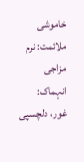خاموشی
ملائمت: نرم مزاجی
انہماک: غور، دلچسپی